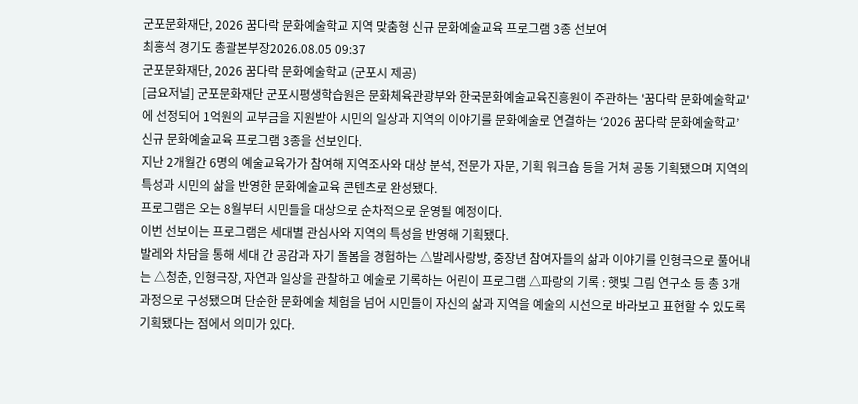군포문화재단, 2026 꿈다락 문화예술학교 지역 맞춤형 신규 문화예술교육 프로그램 3종 선보여
최홍석 경기도 총괄본부장2026.08.05 09:37
군포문화재단, 2026 꿈다락 문화예술학교 (군포시 제공)
[금요저널] 군포문화재단 군포시평생학습원은 문화체육관광부와 한국문화예술교육진흥원이 주관하는 '꿈다락 문화예술학교'에 선정되어 1억원의 교부금을 지원받아 시민의 일상과 지역의 이야기를 문화예술로 연결하는 ‘2026 꿈다락 문화예술학교’ 신규 문화예술교육 프로그램 3종을 선보인다.
지난 2개월간 6명의 예술교육가가 참여해 지역조사와 대상 분석, 전문가 자문, 기획 워크숍 등을 거쳐 공동 기획됐으며 지역의 특성과 시민의 삶을 반영한 문화예술교육 콘텐츠로 완성됐다.
프로그램은 오는 8월부터 시민들을 대상으로 순차적으로 운영될 예정이다.
이번 선보이는 프로그램은 세대별 관심사와 지역의 특성을 반영해 기획됐다.
발레와 차담을 통해 세대 간 공감과 자기 돌봄을 경험하는 △발레사랑방, 중장년 참여자들의 삶과 이야기를 인형극으로 풀어내는 △청춘, 인형극장, 자연과 일상을 관찰하고 예술로 기록하는 어린이 프로그램 △파랑의 기록 : 햇빛 그림 연구소 등 총 3개 과정으로 구성됐으며 단순한 문화예술 체험을 넘어 시민들이 자신의 삶과 지역을 예술의 시선으로 바라보고 표현할 수 있도록 기획됐다는 점에서 의미가 있다.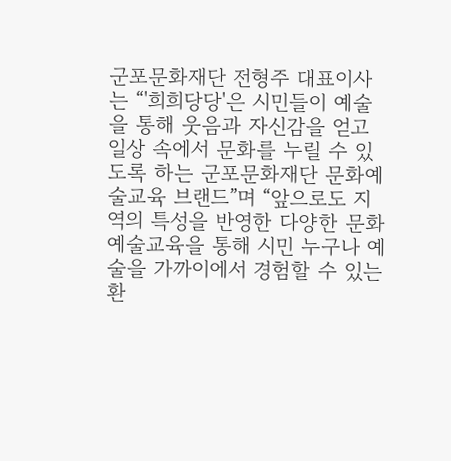군포문화재단 전형주 대표이사는 “'희희당당'은 시민들이 예술을 통해 웃음과 자신감을 얻고 일상 속에서 문화를 누릴 수 있도록 하는 군포문화재단 문화예술교육 브랜드”며 “앞으로도 지역의 특성을 반영한 다양한 문화예술교육을 통해 시민 누구나 예술을 가까이에서 경험할 수 있는 환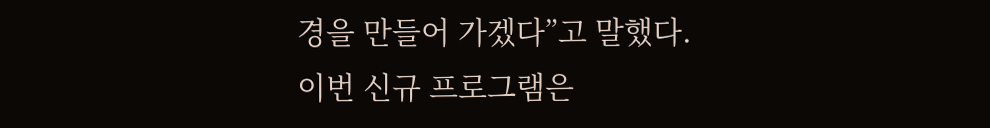경을 만들어 가겠다”고 말했다.
이번 신규 프로그램은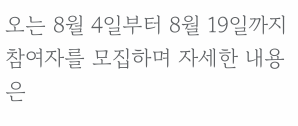오는 8월 4일부터 8월 19일까지 참여자를 모집하며 자세한 내용은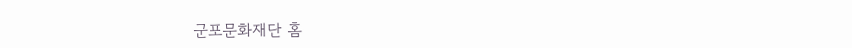군포문화재단 홈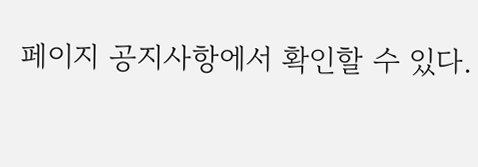페이지 공지사항에서 확인할 수 있다.